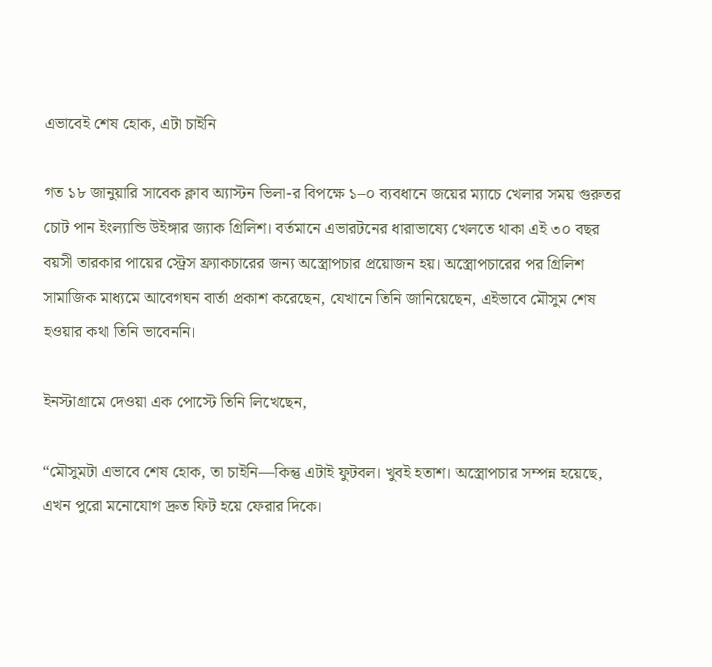এভাবেই শেষ হোক, এটা চাইনি

গত ১৮ জানুয়ারি সাবেক ক্লাব অ্যাস্টন ভিলা-র বিপক্ষে ১–০ ব্যবধানে জয়ের ম্যাচে খেলার সময় গুরুতর চোট পান ইংল্যান্ডি উইঙ্গার জ্যাক গ্রিলিশ। বর্তমানে এভারটনের ধারাভাষ্যে খেলতে থাকা এই ৩০ বছর বয়সী তারকার পায়ের স্ট্রেস ফ্র্যাকচারের জন্য অস্ত্রোপচার প্রয়োজন হয়। অস্ত্রোপচারের পর গ্রিলিশ সামাজিক মাধ্যমে আবেগঘন বার্তা প্রকাশ করেছেন, যেখানে তিনি জানিয়েছেন, এইভাবে মৌসুম শেষ হওয়ার কথা তিনি ভাবেননি।

ইনস্টাগ্রামে দেওয়া এক পোস্টে তিনি লিখেছেন,

“মৌসুমটা এভাবে শেষ হোক, তা চাইনি—কিন্তু এটাই ফুটবল। খুবই হতাশ। অস্ত্রোপচার সম্পন্ন হয়েছে, এখন পুরো মনোযোগ দ্রুত ফিট হয়ে ফেরার দিকে।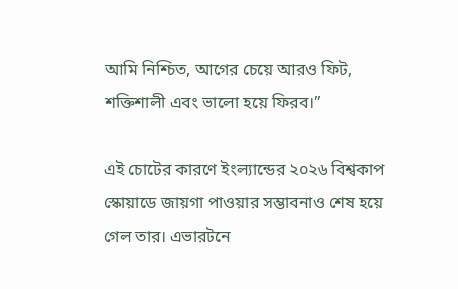আমি নিশ্চিত, আগের চেয়ে আরও ফিট, শক্তিশালী এবং ভালো হয়ে ফিরব।”

এই চোটের কারণে ইংল্যান্ডের ২০২৬ বিশ্বকাপ স্কোয়াডে জায়গা পাওয়ার সম্ভাবনাও শেষ হয়ে গেল তার। এভারটনে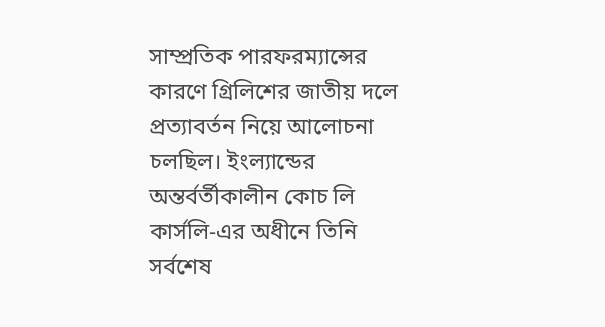সাম্প্রতিক পারফরম্যান্সের কারণে গ্রিলিশের জাতীয় দলে প্রত্যাবর্তন নিয়ে আলোচনা চলছিল। ইংল্যান্ডের অন্তর্বর্তীকালীন কোচ লি কার্সলি-এর অধীনে তিনি সর্বশেষ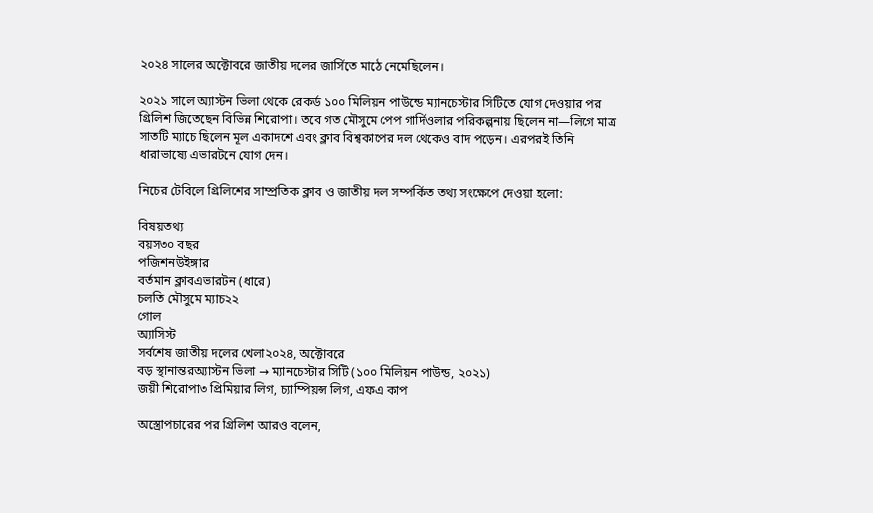২০২৪ সালের অক্টোবরে জাতীয় দলের জার্সিতে মাঠে নেমেছিলেন।

২০২১ সালে অ্যাস্টন ভিলা থেকে রেকর্ড ১০০ মিলিয়ন পাউন্ডে ম্যানচেস্টার সিটিতে যোগ দেওয়ার পর গ্রিলিশ জিতেছেন বিভিন্ন শিরোপা। তবে গত মৌসুমে পেপ গার্দিওলার পরিকল্পনায় ছিলেন না—লিগে মাত্র সাতটি ম্যাচে ছিলেন মূল একাদশে এবং ক্লাব বিশ্বকাপের দল থেকেও বাদ পড়েন। এরপরই তিনি ধারাভাষ্যে এভারটনে যোগ দেন।

নিচের টেবিলে গ্রিলিশের সাম্প্রতিক ক্লাব ও জাতীয় দল সম্পর্কিত তথ্য সংক্ষেপে দেওয়া হলো:

বিষয়তথ্য
বয়স৩০ বছর
পজিশনউইঙ্গার
বর্তমান ক্লাবএভারটন (ধারে)
চলতি মৌসুমে ম্যাচ২২
গোল
অ্যাসিস্ট
সর্বশেষ জাতীয় দলের খেলা২০২৪, অক্টোবরে
বড় স্থানান্তরঅ্যাস্টন ভিলা → ম্যানচেস্টার সিটি (১০০ মিলিয়ন পাউন্ড, ২০২১)
জয়ী শিরোপা৩ প্রিমিয়ার লিগ, চ্যাম্পিয়ন্স লিগ, এফএ কাপ

অস্ত্রোপচারের পর গ্রিলিশ আরও বলেন,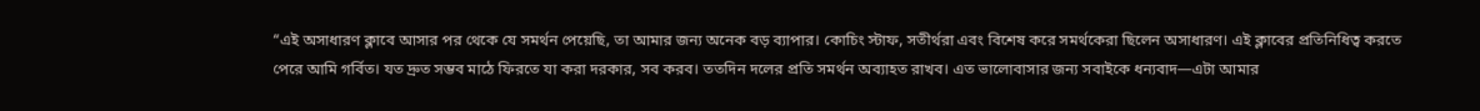“এই অসাধারণ ক্লাবে আসার পর থেকে যে সমর্থন পেয়েছি, তা আমার জন্য অনেক বড় ব্যাপার। কোচিং স্টাফ, সতীর্থরা এবং বিশেষ করে সমর্থকেরা ছিলেন অসাধারণ। এই ক্লাবের প্রতিনিধিত্ব করতে পেরে আমি গর্বিত। যত দ্রুত সম্ভব মাঠে ফিরতে যা করা দরকার, সব করব। ততদিন দলের প্রতি সমর্থন অব্যাহত রাখব। এত ভালোবাসার জন্য সবাইকে ধন্যবাদ—এটা আমার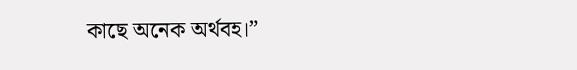কাছে অনেক অর্থবহ।”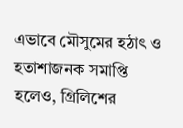এভাবে মৌসুমের হঠাৎ ও হতাশাজনক সমাপ্তি হলেও, গ্রিলিশের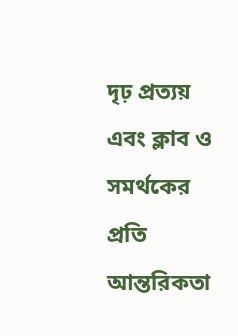দৃঢ় প্রত্যয় এবং ক্লাব ও সমর্থকের প্রতি আন্তরিকতা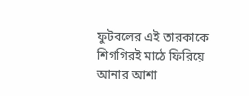ফুটবলের এই তারকাকে শিগগিরই মাঠে ফিরিয়ে আনার আশা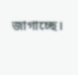জাগাচ্ছে।